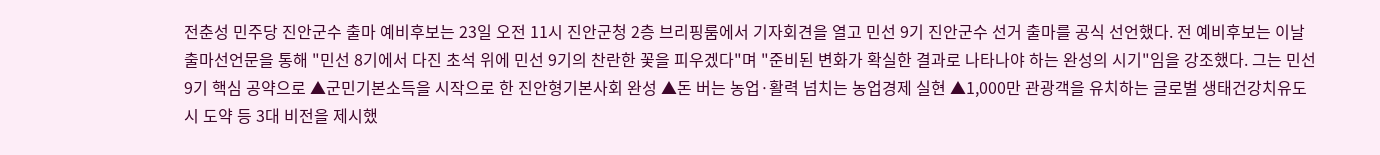전춘성 민주당 진안군수 출마 예비후보는 23일 오전 11시 진안군청 2층 브리핑룸에서 기자회견을 열고 민선 9기 진안군수 선거 출마를 공식 선언했다. 전 예비후보는 이날 출마선언문을 통해 "민선 8기에서 다진 초석 위에 민선 9기의 찬란한 꽃을 피우겠다"며 "준비된 변화가 확실한 결과로 나타나야 하는 완성의 시기"임을 강조했다. 그는 민선 9기 핵심 공약으로 ▲군민기본소득을 시작으로 한 진안형기본사회 완성 ▲돈 버는 농업·활력 넘치는 농업경제 실현 ▲1,000만 관광객을 유치하는 글로벌 생태건강치유도시 도약 등 3대 비전을 제시했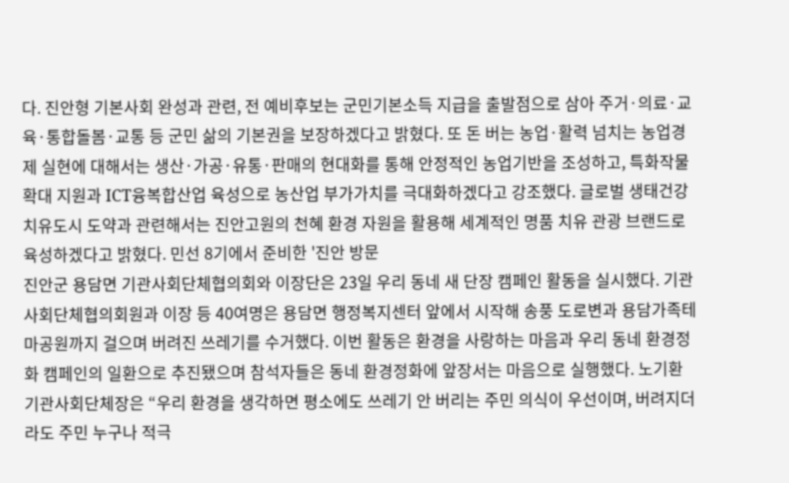다. 진안형 기본사회 완성과 관련, 전 예비후보는 군민기본소득 지급을 출발점으로 삼아 주거·의료·교육·통합돌봄·교통 등 군민 삶의 기본권을 보장하겠다고 밝혔다. 또 돈 버는 농업·활력 넘치는 농업경제 실현에 대해서는 생산·가공·유통·판매의 현대화를 통해 안정적인 농업기반을 조성하고, 특화작물 확대 지원과 ICT융복합산업 육성으로 농산업 부가가치를 극대화하겠다고 강조했다. 글로벌 생태건강치유도시 도약과 관련해서는 진안고원의 천혜 환경 자원을 활용해 세계적인 명품 치유 관광 브랜드로 육성하겠다고 밝혔다. 민선 8기에서 준비한 '진안 방문
진안군 용담면 기관사회단체협의회와 이장단은 23일 우리 동네 새 단장 캠페인 활동을 실시했다. 기관사회단체협의회원과 이장 등 40여명은 용담면 행정복지센터 앞에서 시작해 송풍 도로변과 용담가족테마공원까지 걸으며 버려진 쓰레기를 수거했다. 이번 활동은 환경을 사랑하는 마음과 우리 동네 환경정화 캠페인의 일환으로 추진됐으며 참석자들은 동네 환경정화에 앞장서는 마음으로 실행했다. 노기환 기관사회단체장은 “우리 환경을 생각하면 평소에도 쓰레기 안 버리는 주민 의식이 우선이며, 버려지더라도 주민 누구나 적극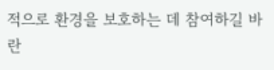적으로 환경을 보호하는 데 참여하길 바란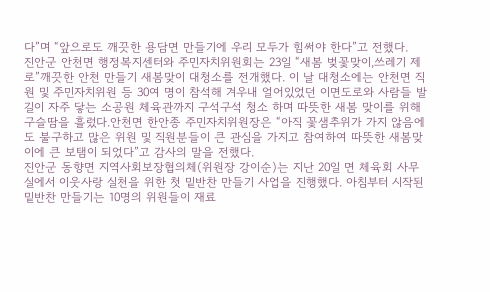다”며 “앞으로도 깨끗한 용담면 만들기에 우리 모두가 힘써야 한다”고 전했다.
진안군 안천면 행정복지센터와 주민자치위원회는 23일 “새봄 벚꽃맞이,쓰레기 제로”깨끗한 안천 만들기 새봄맞이 대청소를 전개했다. 이 날 대청소에는 안천면 직원 및 주민자치위원 등 30여 명이 참석해 겨우내 얼어있었던 이면도로와 사람들 발길이 자주 닿는 소공원 체육관까지 구석구석 청소 하며 따뜻한 새봄 맞이를 위해 구슬땀을 흘렀다.안천면 한안종 주민자치위원장은 “아직 꽃샘추위가 가지 않음에도 불구하고 많은 위원 및 직원분들이 큰 관심을 가지고 참여하여 따뜻한 새봄맞이에 큰 보탬이 되었다”고 감사의 말을 전했다.
진안군 동향면 지역사회보장협의체(위원장 강이순)는 지난 20일 면 체육회 사무실에서 이웃사랑 실천을 위한 첫 밑반찬 만들기 사업을 진행했다. 아침부터 시작된 밑반찬 만들기는 10명의 위원들이 재료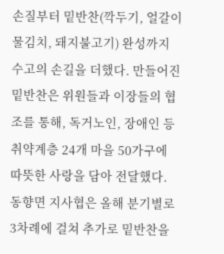손질부터 밑반찬(깍두기, 얼갈이물김치, 돼지불고기) 완성까지 수고의 손길을 더했다. 만들어진 밑반찬은 위원들과 이장들의 협조를 통해, 독거노인, 장애인 등 취약계층 24개 마을 50가구에 따뜻한 사랑을 담아 전달했다. 동향면 지사협은 올해 분기별로 3차례에 걸쳐 추가로 밑반찬을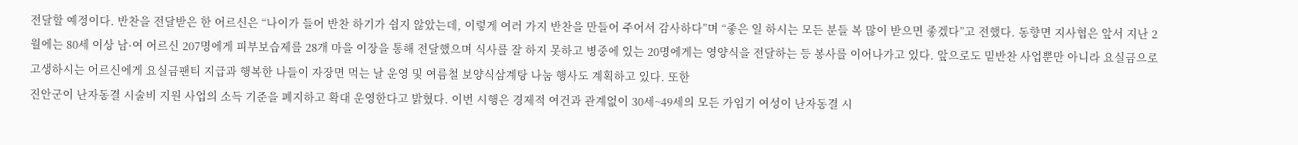전달할 예정이다. 반찬을 전달받은 한 어르신은 “나이가 들어 반찬 하기가 쉽지 않았는데, 이렇게 여러 가지 반찬을 만들어 주어서 감사하다”며 “좋은 일 하시는 모든 분들 복 많이 받으면 좋겠다”고 전했다. 동향면 지사협은 앞서 지난 2월에는 80세 이상 남·여 어르신 207명에게 피부보습제를 28개 마을 이장을 통해 전달했으며 식사를 잘 하지 못하고 병중에 있는 20명에게는 영양식을 전달하는 등 봉사를 이어나가고 있다. 앞으로도 밑반찬 사업뿐만 아니라 요실금으로 고생하시는 어르신에게 요실금팬티 지급과 행복한 나들이 자장면 먹는 날 운영 및 여름철 보양식삼계탕 나눔 행사도 계획하고 있다. 또한
진안군이 난자동결 시술비 지원 사업의 소득 기준을 폐지하고 확대 운영한다고 밝혔다. 이번 시행은 경제적 여건과 관계없이 30세~49세의 모든 가임기 여성이 난자동결 시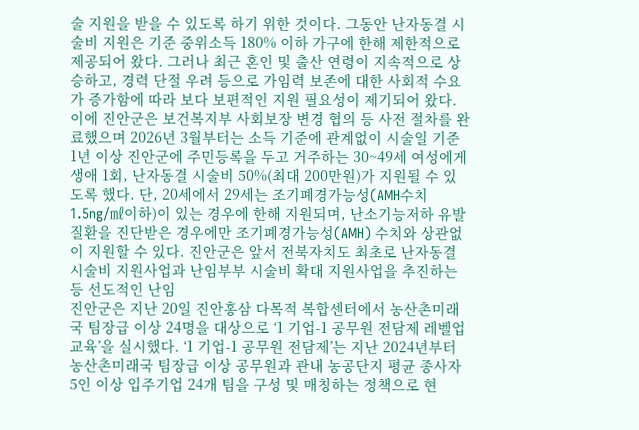술 지원을 받을 수 있도록 하기 위한 것이다. 그동안 난자동결 시술비 지원은 기준 중위소득 180% 이하 가구에 한해 제한적으로 제공되어 왔다. 그러나 최근 혼인 및 출산 연령이 지속적으로 상승하고, 경력 단절 우려 등으로 가임력 보존에 대한 사회적 수요가 증가함에 따라 보다 보편적인 지원 필요성이 제기되어 왔다. 이에 진안군은 보건복지부 사회보장 변경 협의 등 사전 절차를 완료했으며 2026년 3월부터는 소득 기준에 관계없이 시술일 기준 1년 이상 진안군에 주민등록을 두고 거주하는 30~49세 여성에게 생애 1회, 난자동결 시술비 50%(최대 200만원)가 지원될 수 있도록 했다. 단, 20세에서 29세는 조기폐경가능성(AMH수치 1.5ng/㎖이하)이 있는 경우에 한해 지원되며, 난소기능저하 유발질환을 진단받은 경우에만 조기폐경가능성(AMH) 수치와 상관없이 지원할 수 있다. 진안군은 앞서 전북자치도 최초로 난자동결 시술비 지원사업과 난임부부 시술비 확대 지원사업을 추진하는 등 선도적인 난임
진안군은 지난 20일 진안홍삼 다목적 복합센터에서 농산촌미래국 팀장급 이상 24명을 대상으로 ‘1 기업-1 공무원 전담제 레벨업 교육’을 실시했다. ‘1 기업-1 공무원 전담제’는 지난 2024년부터 농산촌미래국 팀장급 이상 공무원과 관내 농공단지 평균 종사자 5인 이상 입주기업 24개 팀을 구성 및 매칭하는 정책으로 현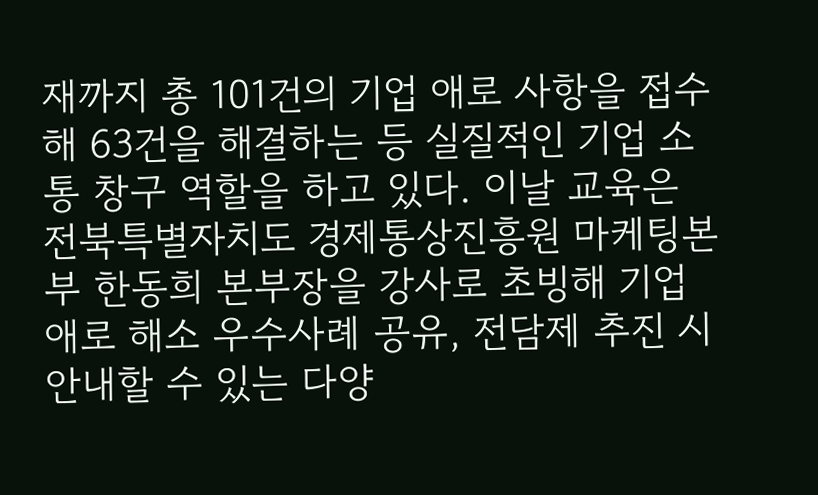재까지 총 101건의 기업 애로 사항을 접수해 63건을 해결하는 등 실질적인 기업 소통 창구 역할을 하고 있다. 이날 교육은 전북특별자치도 경제통상진흥원 마케팅본부 한동희 본부장을 강사로 초빙해 기업애로 해소 우수사례 공유, 전담제 추진 시 안내할 수 있는 다양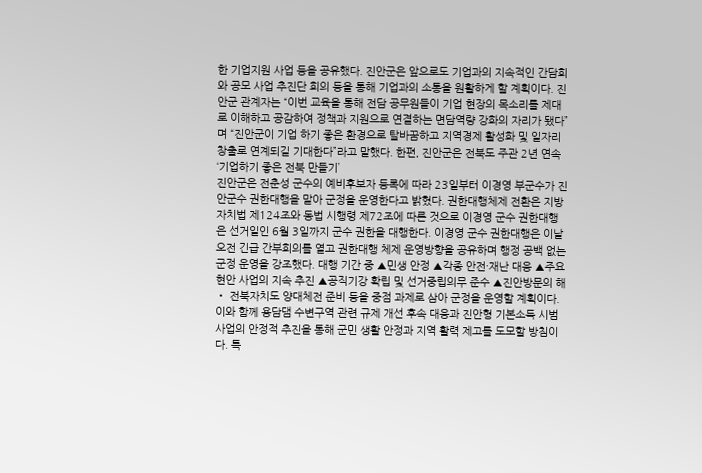한 기업지원 사업 등을 공유했다. 진안군은 앞으로도 기업과의 지속적인 간담회와 공모 사업 추진단 회의 등을 통해 기업과의 소통을 원활하게 할 계획이다. 진안군 관계자는 “이번 교육을 통해 전담 공무원들이 기업 현장의 목소리를 제대로 이해하고 공감하여 정책과 지원으로 연결하는 면담역량 강화의 자리가 됐다”며 “진안군이 기업 하기 좋은 환경으로 탈바꿈하고 지역경제 활성화 및 일자리 창출로 연계되길 기대한다”라고 말했다. 한편, 진안군은 전북도 주관 2년 연속 ‘기업하기 좋은 전북 만들기’
진안군은 전춘성 군수의 예비후보자 등록에 따라 23일부터 이경영 부군수가 진안군수 권한대행을 맡아 군정을 운영한다고 밝혔다. 권한대행체제 전환은 지방자치법 제124조와 동법 시행령 제72조에 따른 것으로 이경영 군수 권한대행은 선거일인 6월 3일까지 군수 권한을 대행한다. 이경영 군수 권한대행은 이날 오전 긴급 간부회의를 열고 권한대행 체제 운영방향을 공유하며 행정 공백 없는 군정 운영을 강조했다. 대행 기간 중 ▲민생 안정 ▲각종 안전·재난 대응 ▲주요 현안 사업의 지속 추진 ▲공직기강 확립 및 선거중립의무 준수 ▲진안방문의 해 ‧ 전북자치도 양대체전 준비 등을 중점 과제로 삼아 군정을 운영할 계획이다. 이와 함께 용담댐 수변구역 관련 규제 개선 후속 대응과 진안형 기본소득 시범사업의 안정적 추진을 통해 군민 생활 안정과 지역 활력 제고를 도모할 방침이다. 특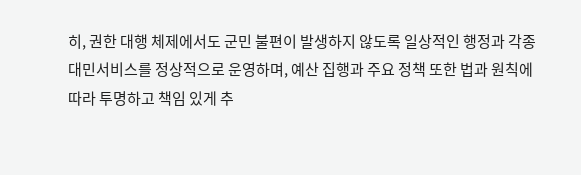히, 권한 대행 체제에서도 군민 불편이 발생하지 않도록 일상적인 행정과 각종 대민서비스를 정상적으로 운영하며, 예산 집행과 주요 정책 또한 법과 원칙에 따라 투명하고 책임 있게 추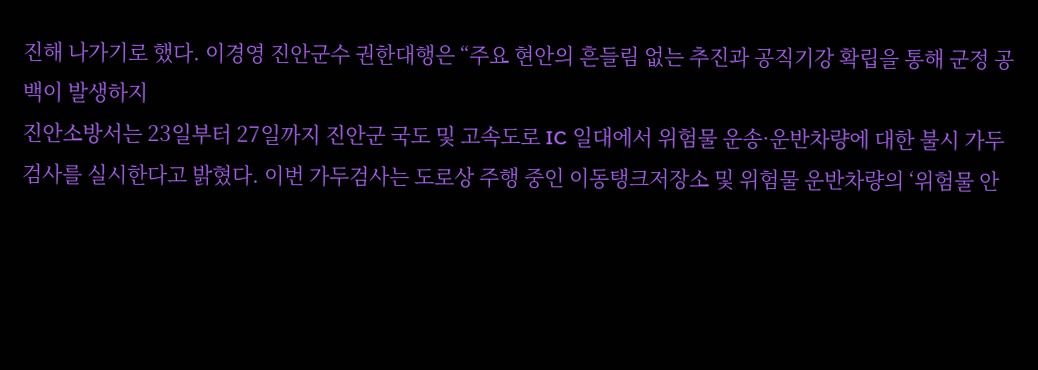진해 나가기로 했다. 이경영 진안군수 권한대행은 “주요 현안의 흔들림 없는 추진과 공직기강 확립을 통해 군정 공백이 발생하지
진안소방서는 23일부터 27일까지 진안군 국도 및 고속도로 IC 일대에서 위험물 운송·운반차량에 대한 불시 가두검사를 실시한다고 밝혔다. 이번 가두검사는 도로상 주행 중인 이동탱크저장소 및 위험물 운반차량의 ‘위험물 안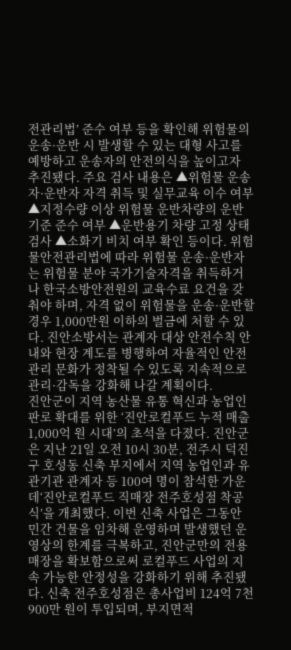전관리법’ 준수 여부 등을 확인해 위험물의 운송·운반 시 발생할 수 있는 대형 사고를 예방하고 운송자의 안전의식을 높이고자 추진됐다. 주요 검사 내용은 ▲위험물 운송자·운반자 자격 취득 및 실무교육 이수 여부 ▲지정수량 이상 위험물 운반차량의 운반기준 준수 여부 ▲운반용기 차량 고정 상태 검사 ▲소화기 비치 여부 확인 등이다. 위험물안전관리법에 따라 위험물 운송·운반자는 위험물 분야 국가기술자격을 취득하거나 한국소방안전원의 교육수료 요건을 갖춰야 하며, 자격 없이 위험물을 운송·운반할 경우 1,000만원 이하의 벌금에 처할 수 있다. 진안소방서는 관계자 대상 안전수칙 안내와 현장 계도를 병행하여 자율적인 안전관리 문화가 정착될 수 있도록 지속적으로 관리·감독을 강화해 나갈 계획이다.
진안군이 지역 농산물 유통 혁신과 농업인 판로 확대를 위한 ‘진안로컬푸드 누적 매출 1,000억 원 시대’의 초석을 다졌다. 진안군은 지난 21일 오전 10시 30분, 전주시 덕진구 호성동 신축 부지에서 지역 농업인과 유관기관 관계자 등 100여 명이 참석한 가운데‘진안로컬푸드 직매장 전주호성점 착공식’을 개최했다. 이번 신축 사업은 그동안 민간 건물을 임차해 운영하며 발생했던 운영상의 한계를 극복하고, 진안군만의 전용 매장을 확보함으로써 로컬푸드 사업의 지속 가능한 안정성을 강화하기 위해 추진됐다. 신축 전주호성점은 총사업비 124억 7천 900만 원이 투입되며, 부지면적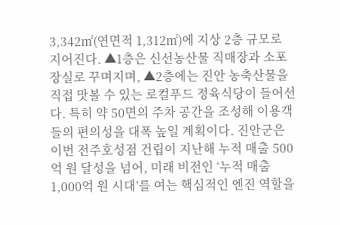3,342㎡(연면적 1,312㎡)에 지상 2층 규모로 지어진다. ▲1층은 신선농산물 직매장과 소포장실로 꾸며지며, ▲2층에는 진안 농축산물을 직접 맛볼 수 있는 로컬푸드 정육식당이 들어선다. 특히 약 50면의 주차 공간을 조성해 이용객들의 편의성을 대폭 높일 계획이다. 진안군은 이번 전주호성점 건립이 지난해 누적 매출 500억 원 달성을 넘어, 미래 비전인 ‘누적 매출 1,000억 원 시대’를 여는 핵심적인 엔진 역할을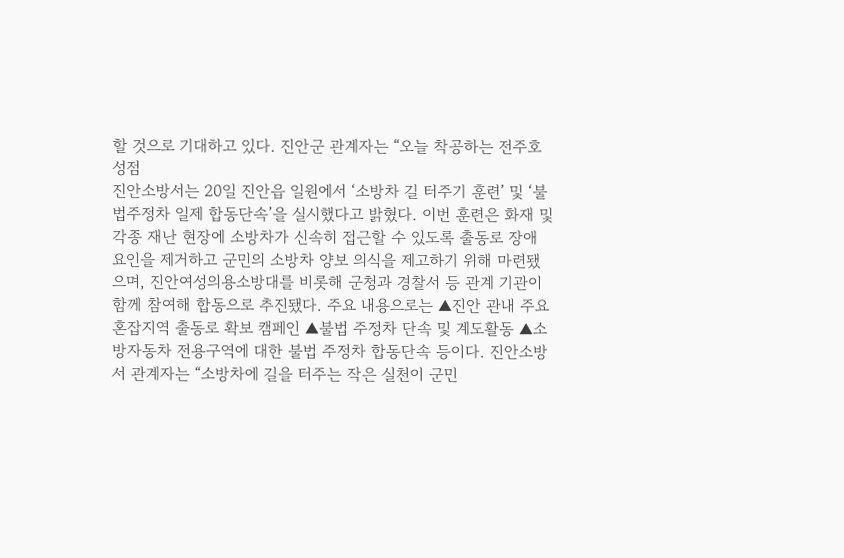할 것으로 기대하고 있다. 진안군 관계자는 “오늘 착공하는 전주호성점
진안소방서는 20일 진안읍 일원에서 ‘소방차 길 터주기 훈련’ 및 ‘불법주정차 일제 합동단속’을 실시했다고 밝혔다. 이번 훈련은 화재 및 각종 재난 현장에 소방차가 신속히 접근할 수 있도록 출동로 장애 요인을 제거하고 군민의 소방차 양보 의식을 제고하기 위해 마련됐으며, 진안여성의용소방대를 비롯해 군청과 경찰서 등 관계 기관이 함께 참여해 합동으로 추진됐다. 주요 내용으로는 ▲진안 관내 주요 혼잡지역 출동로 확보 캠페인 ▲불법 주정차 단속 및 계도활동 ▲소방자동차 전용구역에 대한 불법 주정차 합동단속 등이다. 진안소방서 관계자는 “소방차에 길을 터주는 작은 실천이 군민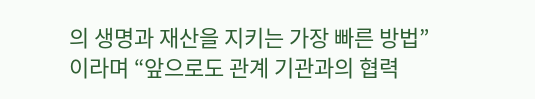의 생명과 재산을 지키는 가장 빠른 방법”이라며 “앞으로도 관계 기관과의 협력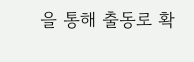을 통해 출동로 확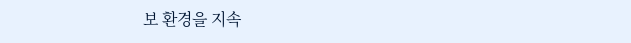보 환경을 지속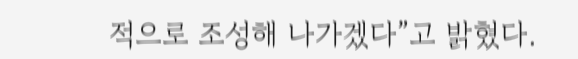적으로 조성해 나가겠다”고 밝혔다.